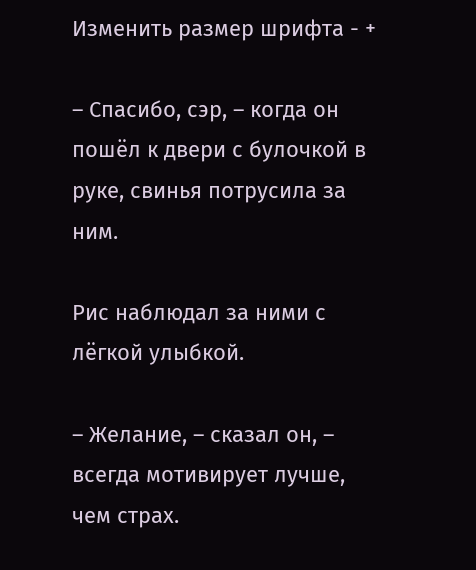Изменить размер шрифта - +

– Спасибо, сэр, – когда он пошёл к двери с булочкой в руке, свинья потрусила за ним.

Рис наблюдал за ними с лёгкой улыбкой.

– Желание, – сказал он, – всегда мотивирует лучше, чем страх.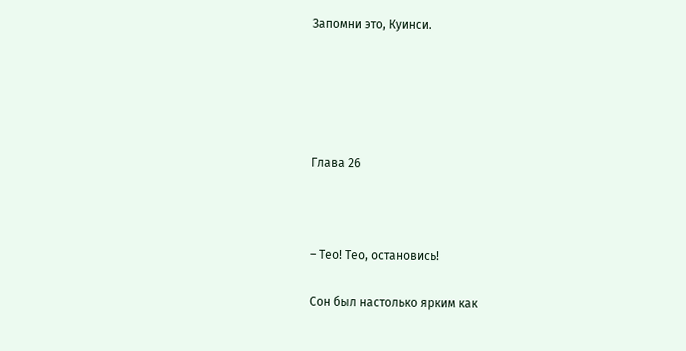Запомни это, Куинси.





Глава 26



– Тео! Тео, остановись!

Сон был настолько ярким как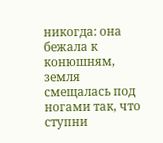никогда: она бежала к конюшням, земля смещалась под ногами так, что ступни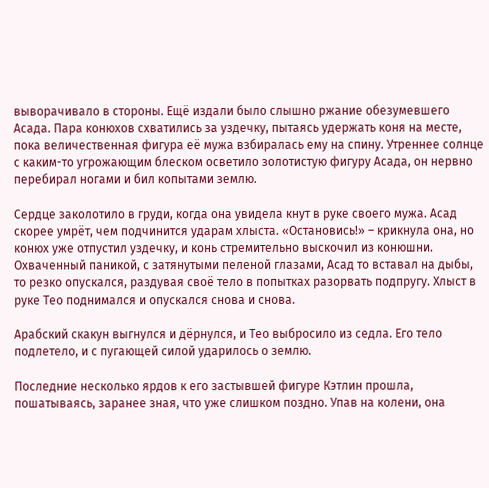выворачивало в стороны. Ещё издали было слышно ржание обезумевшего Асада. Пара конюхов схватились за уздечку, пытаясь удержать коня на месте, пока величественная фигура её мужа взбиралась ему на спину. Утреннее солнце с каким-то угрожающим блеском осветило золотистую фигуру Асада, он нервно перебирал ногами и бил копытами землю.

Сердце заколотило в груди, когда она увидела кнут в руке своего мужа. Асад скорее умрёт, чем подчинится ударам хлыста. «Остановись!» – крикнула она, но конюх уже отпустил уздечку, и конь стремительно выскочил из конюшни. Охваченный паникой, с затянутыми пеленой глазами, Асад то вставал на дыбы, то резко опускался, раздувая своё тело в попытках разорвать подпругу. Хлыст в руке Тео поднимался и опускался снова и снова.

Арабский скакун выгнулся и дёрнулся, и Тео выбросило из седла. Его тело подлетело, и с пугающей силой ударилось о землю.

Последние несколько ярдов к его застывшей фигуре Кэтлин прошла, пошатываясь, заранее зная, что уже слишком поздно. Упав на колени, она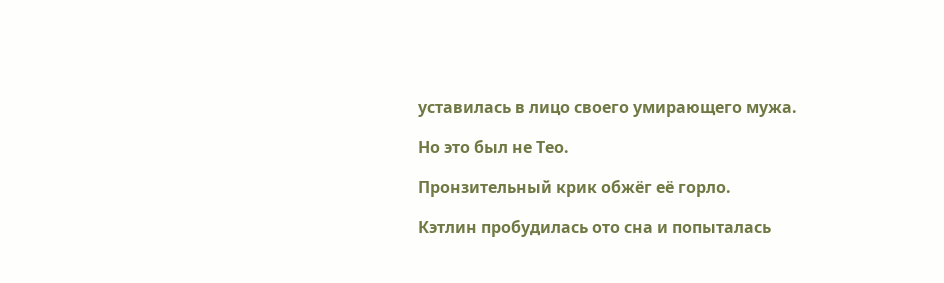уставилась в лицо своего умирающего мужа.

Но это был не Тео.

Пронзительный крик обжёг её горло.

Кэтлин пробудилась ото сна и попыталась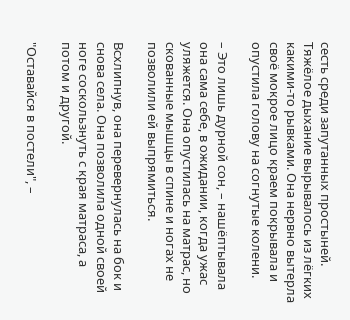сесть среди запутанных простыней. Тяжёлое дыхание вырывалось из лёгких какими-то рывками. Она нервно вытерла своё мокрое лицо краем покрывала и опустила голову на согнутые колени.

– Это лишь дурной сон, – нашёптывала она сама себе, в ожидании, когда ужас уляжется. Она опустилась на матрас, но скованные мышцы в спине и ногах не позволили ей выпрямиться.

Всхлипнув, она перевернулась на бок и снова села. Она позволила одной своей ноге соскользнуть с края матраса, а потом и другой.

"Оставайся в постели", –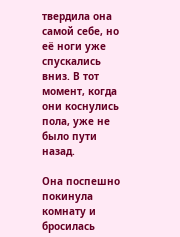твердила она самой себе, но её ноги уже спускались вниз. В тот момент, когда они коснулись пола, уже не было пути назад.

Она поспешно покинула комнату и бросилась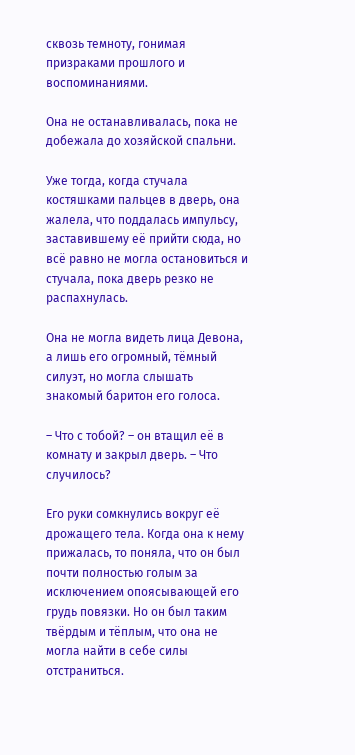сквозь темноту, гонимая призраками прошлого и воспоминаниями.

Она не останавливалась, пока не добежала до хозяйской спальни.

Уже тогда, когда стучала костяшками пальцев в дверь, она жалела, что поддалась импульсу, заставившему её прийти сюда, но всё равно не могла остановиться и стучала, пока дверь резко не распахнулась.

Она не могла видеть лица Девона, а лишь его огромный, тёмный силуэт, но могла слышать знакомый баритон его голоса.

– Что с тобой? – он втащил её в комнату и закрыл дверь. – Что случилось?

Его руки сомкнулись вокруг её дрожащего тела. Когда она к нему прижалась, то поняла, что он был почти полностью голым за исключением опоясывающей его грудь повязки. Но он был таким твёрдым и тёплым, что она не могла найти в себе силы отстраниться.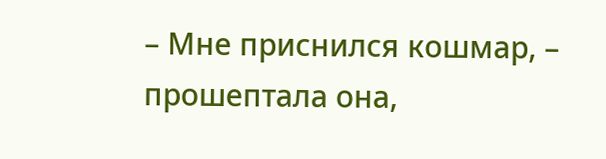– Мне приснился кошмар, – прошептала она,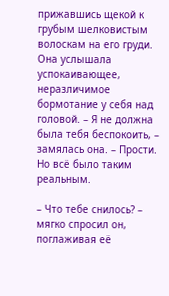прижавшись щекой к грубым шелковистым волоскам на его груди. Она услышала успокаивающее, неразличимое бормотание у себя над головой. – Я не должна была тебя беспокоить, – замялась она. – Прости. Но всё было таким реальным.

– Что тебе снилось? – мягко спросил он, поглаживая её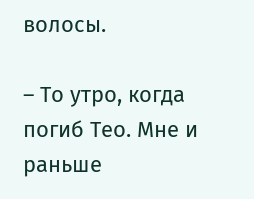волосы.

– То утро, когда погиб Тео. Мне и раньше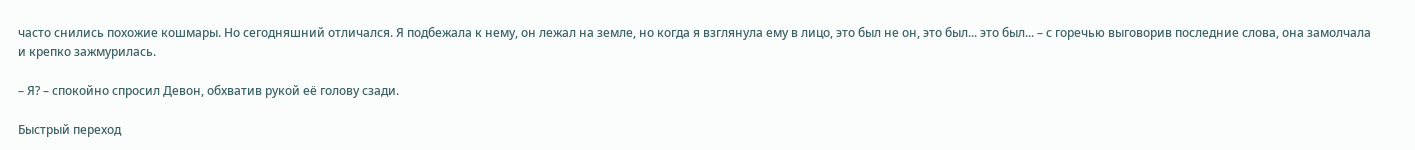часто снились похожие кошмары. Но сегодняшний отличался. Я подбежала к нему, он лежал на земле, но когда я взглянула ему в лицо, это был не он, это был... это был... – с горечью выговорив последние слова, она замолчала и крепко зажмурилась.

– Я? – спокойно спросил Девон, обхватив рукой её голову сзади.

Быстрый переход